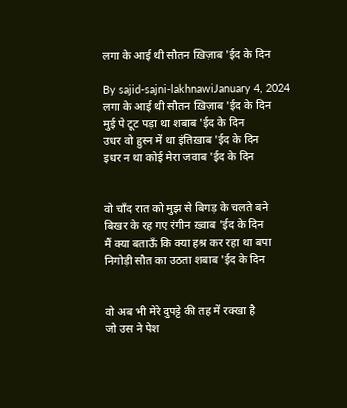लगा के आई थी सौतन ख़िज़ाब 'ईद के दिन

By sajid-sajni-lakhnawiJanuary 4, 2024
लगा के आई थी सौतन ख़िज़ाब 'ईद के दिन
मुई पे टूट पड़ा था शबाब 'ईद के दिन
उधर वो हुस्न में था इंतिख़ाब 'ईद के दिन
इधर न था कोई मेरा जवाब 'ईद के दिन


वो चाँद रात को मुझ से बिगड़ के चलते बने
बिखर के रह गए रंगीन ख़्वाब 'ईद के दिन
मैं क्या बताऊँ कि क्या हश्र कर रहा था बपा
निगोड़ी सौत का उठता शबाब 'ईद के दिन


वो अब भी मेरे दुपट्टे की तह में रक्खा है
जो उस ने पेश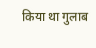किया था गुलाब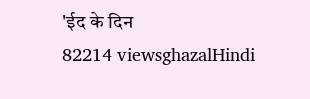'ईद के दिन
82214 viewsghazalHindi